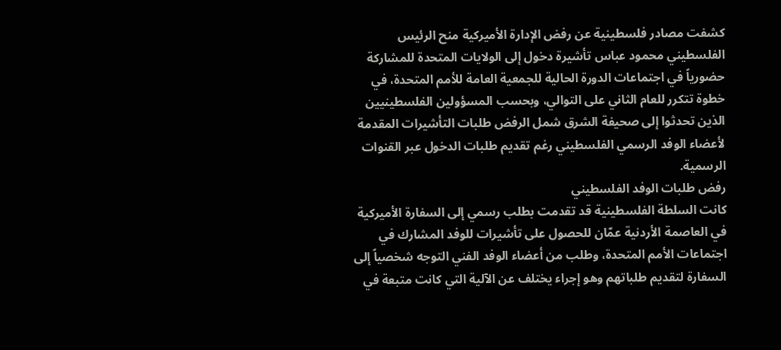كشفت مصادر فلسطينية عن رفض الإدارة الأميركية منح الرئيس الفلسطيني محمود عباس تأشيرة دخول إلى الولايات المتحدة للمشاركة حضورياً في اجتماعات الدورة الحالية للجمعية العامة للأمم المتحدة، في خطوة تتكرر للعام الثاني على التوالي، وبحسب المسؤولين الفلسطينيين الذين تحدثوا إلى صحيفة الشرق شمل الرفض طلبات التأشيرات المقدمة لأعضاء الوفد الرسمي الفلسطيني رغم تقديم طلبات الدخول عبر القنوات الرسمية.
رفض طلبات الوفد الفلسطيني
كانت السلطة الفلسطينية قد تقدمت بطلب رسمي إلى السفارة الأميركية في العاصمة الأردنية عمّان للحصول على تأشيرات للوفد المشارك في اجتماعات الأمم المتحدة، وطلب من أعضاء الوفد الفني التوجه شخصياً إلى السفارة لتقديم طلباتهم وهو إجراء يختلف عن الآلية التي كانت متبعة في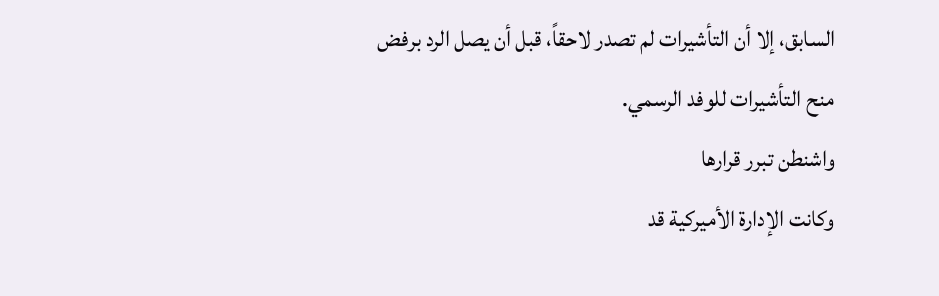السابق، إلا أن التأشيرات لم تصدر لاحقاً، قبل أن يصل الرد برفض منح التأشيرات للوفد الرسمي.
واشنطن تبرر قرارها
وكانت الإدارة الأميركية قد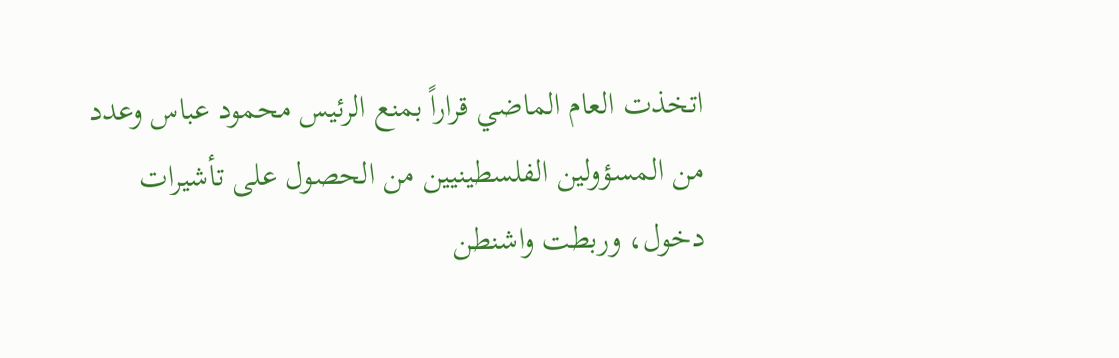اتخذت العام الماضي قراراً بمنع الرئيس محمود عباس وعدد من المسؤولين الفلسطينيين من الحصول على تأشيرات دخول، وربطت واشنطن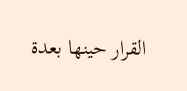القرار حينها بعدة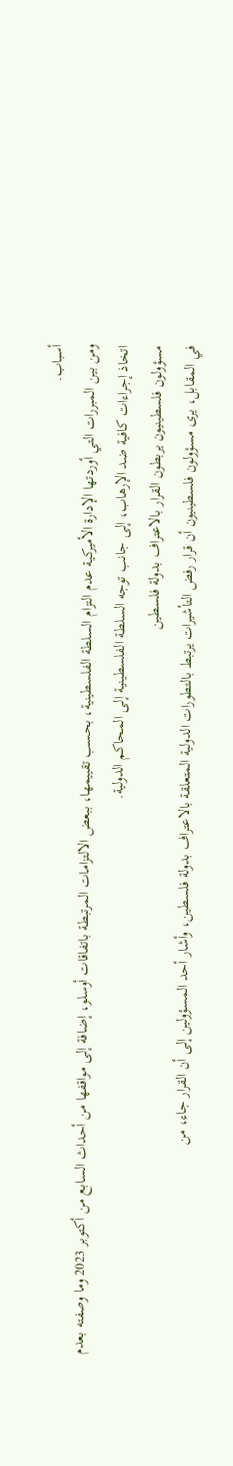أسباب.
ومن بين المبررات التي أوردتها الإدارة الأميركية عدم التزام السلطة الفلسطينية، بحسب تقييمها، ببعض الالتزامات المرتبطة باتفاقات أوسلو، إضافة إلى مواقفها من أحداث السابع من أكتوبر 2023 وما وصفته بعدم اتخاذ إجراءات كافية ضد الإرهاب، إلى جانب توجه السلطة الفلسطينية إلى المحاكم الدولية.
مسؤولون فلسطينيون يربطون القرار بالاعتراف بدولة فلسطين
في المقابل، يرى مسؤولون فلسطينيون أن قرار رفض التأشيرات يرتبط بالتطورات الدولية المتعلقة بالاعتراف بدولة فلسطين، وأشار أحد المسؤولين إلى أن القرار جاء، من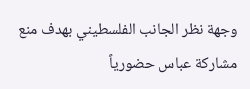وجهة نظر الجانب الفلسطيني بهدف منع مشاركة عباس حضورياً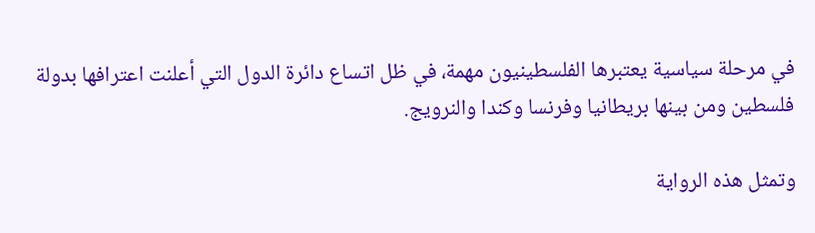في مرحلة سياسية يعتبرها الفلسطينيون مهمة، في ظل اتساع دائرة الدول التي أعلنت اعترافها بدولة فلسطين ومن بينها بريطانيا وفرنسا وكندا والنرويج.

وتمثل هذه الرواية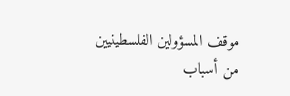موقف المسؤولين الفلسطينيين من أسباب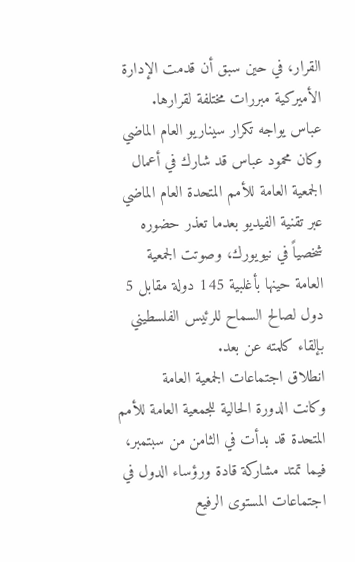القرار، في حين سبق أن قدمت الإدارة الأميركية مبررات مختلفة لقرارها.
عباس يواجه تكرار سيناريو العام الماضي
وكان محمود عباس قد شارك في أعمال الجمعية العامة للأمم المتحدة العام الماضي عبر تقنية الفيديو بعدما تعذر حضوره شخصياً في نيويورك، وصوتت الجمعية العامة حينها بأغلبية 145 دولة مقابل 5 دول لصالح السماح للرئيس الفلسطيني بإلقاء كلمته عن بعد.
انطلاق اجتماعات الجمعية العامة
وكانت الدورة الحالية للجمعية العامة للأمم المتحدة قد بدأت في الثامن من سبتمبر، فيما تمتد مشاركة قادة ورؤساء الدول في اجتماعات المستوى الرفيع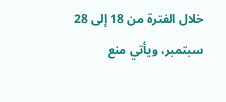خلال الفترة من 18 إلى 28 سبتمبر، ويأتي منع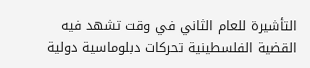التأشيرة للعام الثاني في وقت تشهد فيه القضية الفلسطينية تحركات دبلوماسية دولية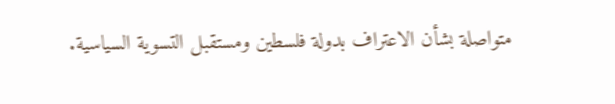متواصلة بشأن الاعتراف بدولة فلسطين ومستقبل التسوية السياسية.